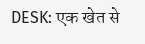DESK: एक खेत से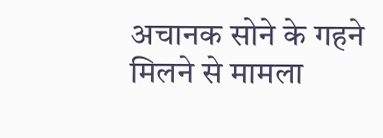अचानक सोने के गहने मिलने से मामला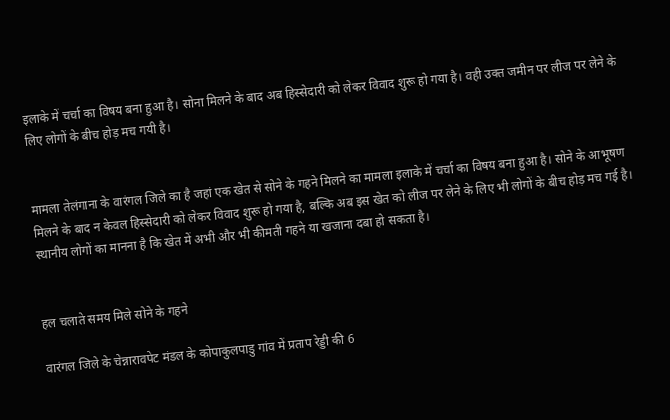इलाके में चर्चा का विषय बना हुआ है। सोना मिलने के बाद अब हिस्सेदारी को लेकर विवाद शुरू हो गया है। वही उक्त जमीन पर लीज पर लेने के लिए लोगों के बीच होड़ मच गयी है।


मामला तेलंगाना के वारंगल जिले का है जहां एक खेत से सोने के गहने मिलने का मामला इलाके में चर्चा का विषय बना हुआ है। सोने के आभूषण मिलने के बाद न केवल हिस्सेदारी को लेकर विवाद शुरू हो गया है, बल्कि अब इस खेत को लीज पर लेने के लिए भी लोगों के बीच होड़ मच गई है। स्थानीय लोगों का मानना है कि खेत में अभी और भी कीमती गहने या खजाना दबा हो सकता है।


हल चलाते समय मिले सोने के गहने

वारंगल जिले के चेन्नारावपेट मंडल के कोपाकुलपाडु गांव में प्रताप रेड्डी की 6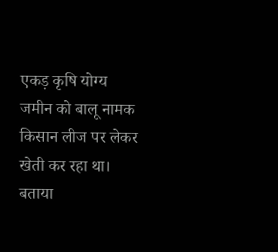एकड़ कृषि योग्य जमीन को बालू नामक किसान लीज पर लेकर खेती कर रहा था। बताया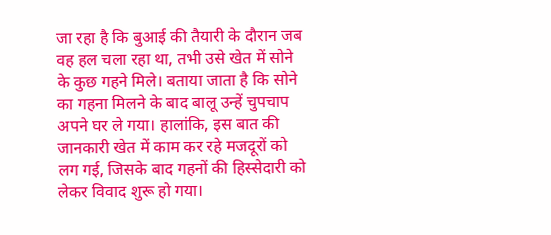जा रहा है कि बुआई की तैयारी के दौरान जब वह हल चला रहा था, तभी उसे खेत में सोने के कुछ गहने मिले। बताया जाता है कि सोने का गहना मिलने के बाद बालू उन्हें चुपचाप अपने घर ले गया। हालांकि, इस बात की जानकारी खेत में काम कर रहे मजदूरों को लग गई, जिसके बाद गहनों की हिस्सेदारी को लेकर विवाद शुरू हो गया।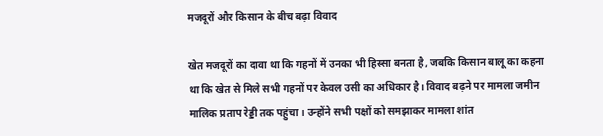मजदूरों और किसान के बीच बढ़ा विवाद

खेत मजदूरों का दावा था कि गहनों में उनका भी हिस्सा बनता है, जबकि किसान बालू का कहना था कि खेत से मिले सभी गहनों पर केवल उसी का अधिकार है। विवाद बढ़ने पर मामला जमीन मालिक प्रताप रेड्डी तक पहुंचा। उन्होंने सभी पक्षों को समझाकर मामला शांत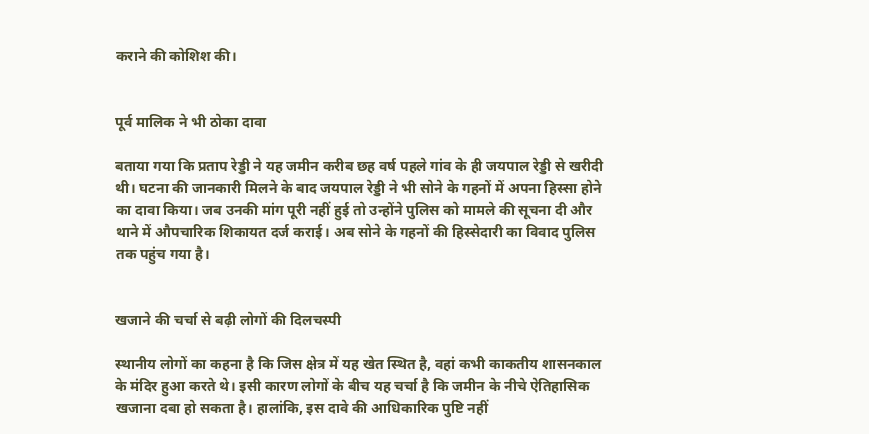कराने की कोशिश की।


पूर्व मालिक ने भी ठोका दावा

बताया गया कि प्रताप रेड्डी ने यह जमीन करीब छह वर्ष पहले गांव के ही जयपाल रेड्डी से खरीदी थी। घटना की जानकारी मिलने के बाद जयपाल रेड्डी ने भी सोने के गहनों में अपना हिस्सा होने का दावा किया। जब उनकी मांग पूरी नहीं हुई तो उन्होंने पुलिस को मामले की सूचना दी और थाने में औपचारिक शिकायत दर्ज कराई। अब सोने के गहनों की हिस्सेदारी का विवाद पुलिस तक पहुंच गया है।


खजाने की चर्चा से बढ़ी लोगों की दिलचस्पी

स्थानीय लोगों का कहना है कि जिस क्षेत्र में यह खेत स्थित है, वहां कभी काकतीय शासनकाल के मंदिर हुआ करते थे। इसी कारण लोगों के बीच यह चर्चा है कि जमीन के नीचे ऐतिहासिक खजाना दबा हो सकता है। हालांकि, इस दावे की आधिकारिक पुष्टि नहीं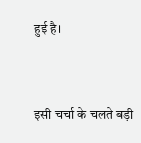हुई है।


इसी चर्चा के चलते बड़ी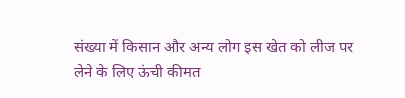संख्या में किसान और अन्य लोग इस खेत को लीज पर लेने के लिए ऊंची कीमत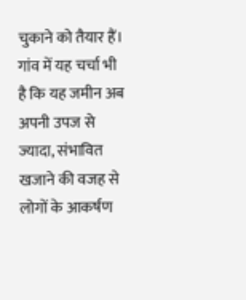चुकाने को तैयार हैं। गांव में यह चर्चा भी है कि यह जमीन अब अपनी उपज से ज्यादा, संभावित खजाने की वजह से लोगों के आकर्षण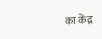का केंद्र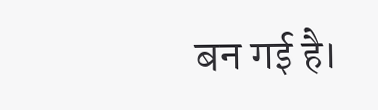बन गई है।